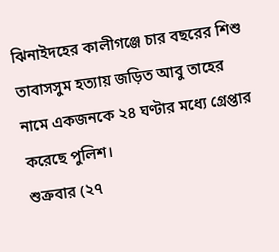ঝিনাইদহের কালীগঞ্জে চার বছরের শিশু তাবাসসুম হত্যায় জড়িত আবু তাহের নামে একজনকে ২৪ ঘণ্টার মধ্যে গ্রেপ্তার করেছে পুলিশ।
শুক্রবার (২৭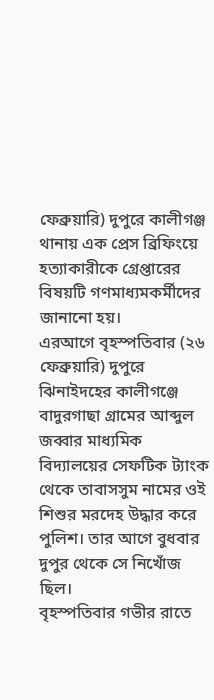ফেব্রুয়ারি) দুপুরে কালীগঞ্জ থানায় এক প্রেস ব্রিফিংয়ে হত্যাকারীকে গ্রেপ্তারের বিষয়টি গণমাধ্যমকর্মীদের জানানো হয়।
এরআগে বৃহস্পতিবার (২৬ ফেব্রুয়ারি) দুপুরে ঝিনাইদহের কালীগঞ্জে বাদুরগাছা গ্রামের আব্দুল জব্বার মাধ্যমিক বিদ্যালয়ের সেফটিক ট্যাংক থেকে তাবাসসুম নামের ওই শিশুর মরদেহ উদ্ধার করে পুলিশ। তার আগে বুধবার দুপুর থেকে সে নিখোঁজ ছিল।
বৃহস্পতিবার গভীর রাতে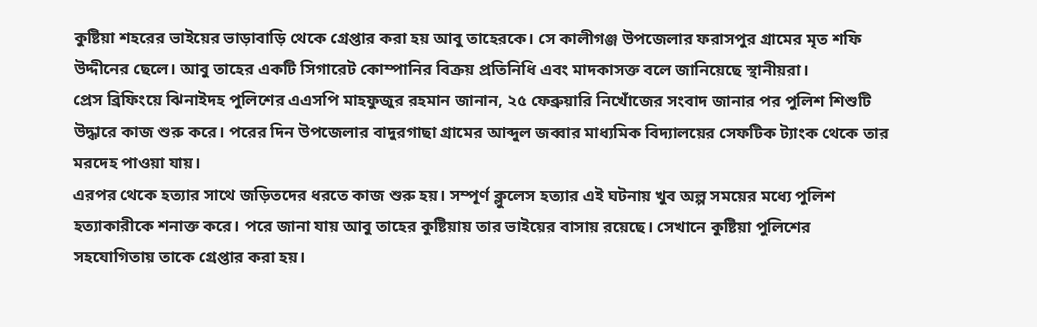কুষ্টিয়া শহরের ভাইয়ের ভাড়াবাড়ি থেকে গ্রেপ্তার করা হয় আবু তাহেরকে। সে কালীগঞ্জ উপজেলার ফরাসপুর গ্রামের মৃত শফি উদ্দীনের ছেলে। আবু তাহের একটি সিগারেট কোম্পানির বিক্রয় প্রতিনিধি এবং মাদকাসক্ত বলে জানিয়েছে স্থানীয়রা।
প্রেস ব্রিফিংয়ে ঝিনাইদহ পুলিশের এএসপি মাহফুজুর রহমান জানান, ২৫ ফেব্রুয়ারি নিখোঁজের সংবাদ জানার পর পুলিশ শিশুটি উদ্ধারে কাজ শুরু করে। পরের দিন উপজেলার বাদুরগাছা গ্রামের আব্দুল জব্বার মাধ্যমিক বিদ্যালয়ের সেফটিক ট্যাংক থেকে তার মরদেহ পাওয়া যায়।
এরপর থেকে হত্যার সাথে জড়িতদের ধরতে কাজ শুরু হয়। সম্পূর্ণ ক্লুলেস হত্যার এই ঘটনায় খুব অল্প সময়ের মধ্যে পুলিশ হত্যাকারীকে শনাক্ত করে। পরে জানা যায় আবু তাহের কুষ্টিয়ায় তার ভাইয়ের বাসায় রয়েছে। সেখানে কুষ্টিয়া পুলিশের সহযোগিতায় তাকে গ্রেপ্তার করা হয়।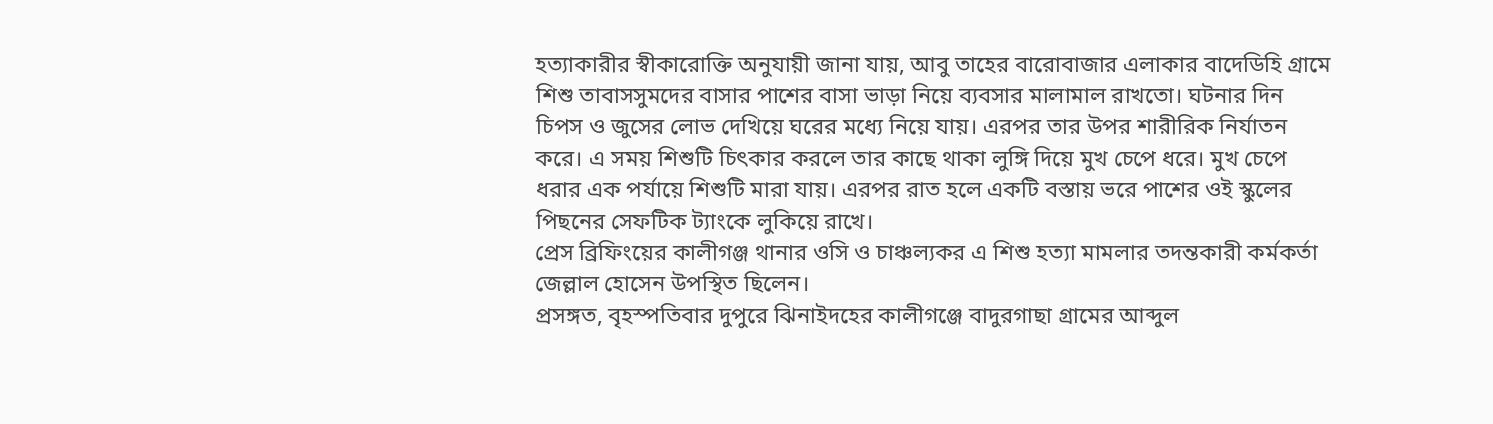হত্যাকারীর স্বীকারোক্তি অনুযায়ী জানা যায়, আবু তাহের বারোবাজার এলাকার বাদেডিহি গ্রামে শিশু তাবাসসুমদের বাসার পাশের বাসা ভাড়া নিয়ে ব্যবসার মালামাল রাখতো। ঘটনার দিন চিপস ও জুসের লোভ দেখিয়ে ঘরের মধ্যে নিয়ে যায়। এরপর তার উপর শারীরিক নির্যাতন করে। এ সময় শিশুটি চিৎকার করলে তার কাছে থাকা লুঙ্গি দিয়ে মুখ চেপে ধরে। মুখ চেপে ধরার এক পর্যায়ে শিশুটি মারা যায়। এরপর রাত হলে একটি বস্তায় ভরে পাশের ওই স্কুলের পিছনের সেফটিক ট্যাংকে লুকিয়ে রাখে।
প্রেস ব্রিফিংয়ের কালীগঞ্জ থানার ওসি ও চাঞ্চল্যকর এ শিশু হত্যা মামলার তদন্তকারী কর্মকর্তা জেল্লাল হোসেন উপস্থিত ছিলেন।
প্রসঙ্গত, বৃহস্পতিবার দুপুরে ঝিনাইদহের কালীগঞ্জে বাদুরগাছা গ্রামের আব্দুল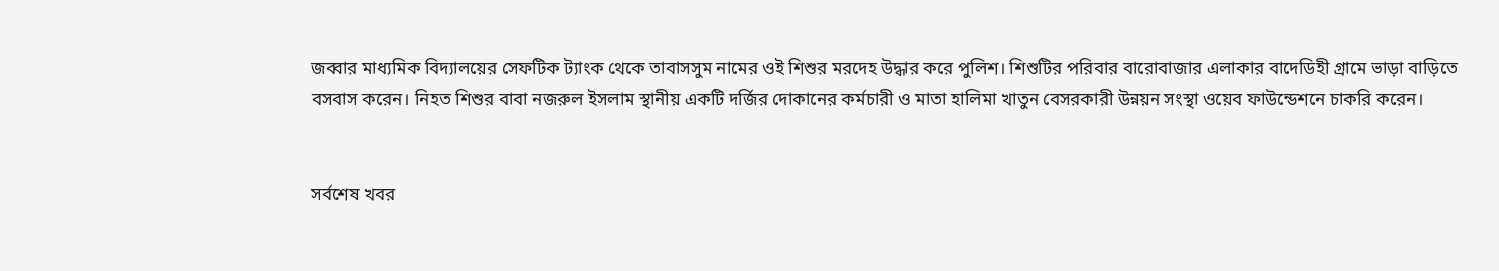জব্বার মাধ্যমিক বিদ্যালয়ের সেফটিক ট্যাংক থেকে তাবাসসুম নামের ওই শিশুর মরদেহ উদ্ধার করে পুলিশ। শিশুটির পরিবার বারোবাজার এলাকার বাদেডিহী গ্রামে ভাড়া বাড়িতে বসবাস করেন। নিহত শিশুর বাবা নজরুল ইসলাম স্থানীয় একটি দর্জির দোকানের কর্মচারী ও মাতা হালিমা খাতুন বেসরকারী উন্নয়ন সংস্থা ওয়েব ফাউন্ডেশনে চাকরি করেন।


সর্বশেষ খবর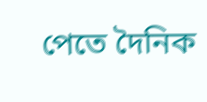পেতে দৈনিক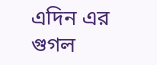এদিন এর গুগল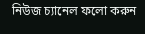নিউজ চ্যানেল ফলো করুন